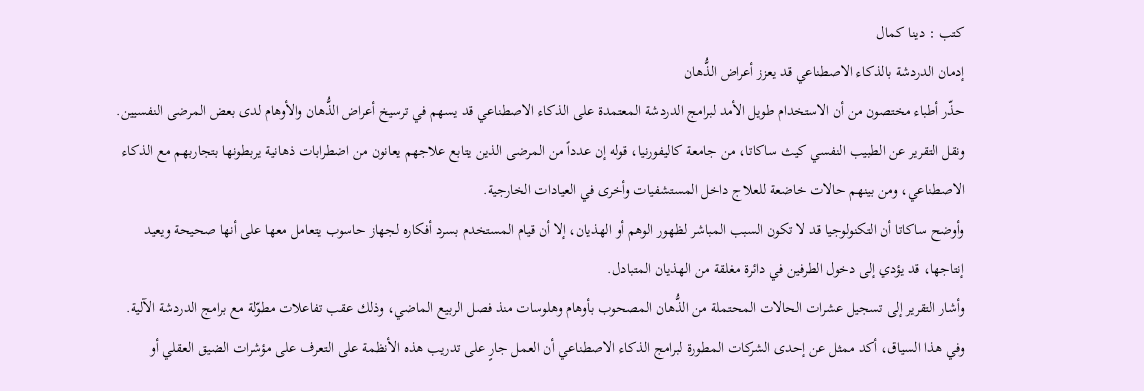كتب : دينا كمال
إدمان الدردشة بالذكاء الاصطناعي قد يعزز أعراض الذُّهان
حذّر أطباء مختصون من أن الاستخدام طويل الأمد لبرامج الدردشة المعتمدة على الذكاء الاصطناعي قد يسهم في ترسيخ أعراض الذُّهان والأوهام لدى بعض المرضى النفسيين.
ونقل التقرير عن الطبيب النفسي كيث ساكاتا، من جامعة كاليفورنيا، قوله إن عدداً من المرضى الذين يتابع علاجهم يعانون من اضطرابات ذهانية يربطونها بتجاربهم مع الذكاء الاصطناعي، ومن بينهم حالات خاضعة للعلاج داخل المستشفيات وأخرى في العيادات الخارجية.
وأوضح ساكاتا أن التكنولوجيا قد لا تكون السبب المباشر لظهور الوهم أو الهذيان، إلا أن قيام المستخدم بسرد أفكاره لجهاز حاسوب يتعامل معها على أنها صحيحة ويعيد إنتاجها، قد يؤدي إلى دخول الطرفين في دائرة مغلقة من الهذيان المتبادل.
وأشار التقرير إلى تسجيل عشرات الحالات المحتملة من الذُّهان المصحوب بأوهام وهلوسات منذ فصل الربيع الماضي، وذلك عقب تفاعلات مطوّلة مع برامج الدردشة الآلية.
وفي هذا السياق، أكد ممثل عن إحدى الشركات المطورة لبرامج الذكاء الاصطناعي أن العمل جارٍ على تدريب هذه الأنظمة على التعرف على مؤشرات الضيق العقلي أو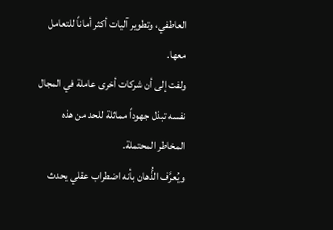العاطفي، وتطوير آليات أكثر أماناً للتعامل معها.
ولفت إلى أن شركات أخرى عاملة في المجال نفسه تبذل جهوداً مماثلة للحد من هذه المخاطر المحتملة.
ويُعرَّف الذُّهان بأنه اضطراب عقلي يحدث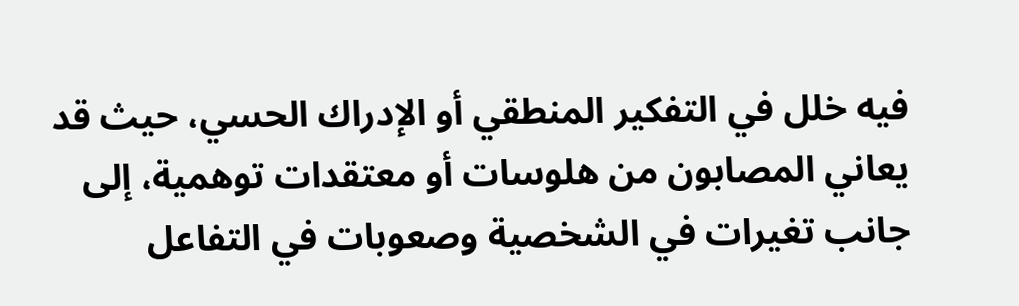فيه خلل في التفكير المنطقي أو الإدراك الحسي، حيث قد يعاني المصابون من هلوسات أو معتقدات توهمية، إلى جانب تغيرات في الشخصية وصعوبات في التفاعل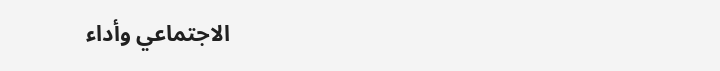الاجتماعي وأداء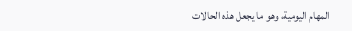المهام اليومية، وهو ما يجعل هذه الحالات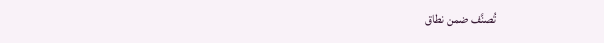تُصنَّف ضمن نطاق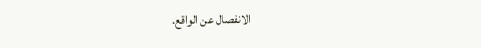الانفصال عن الواقع.